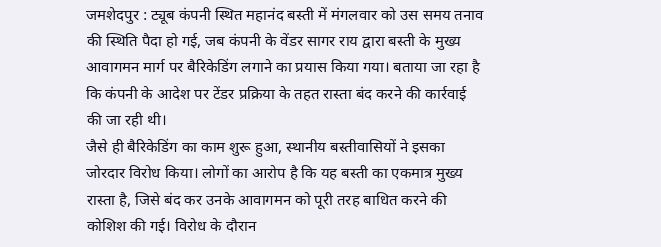जमशेदपुर : ट्यूब कंपनी स्थित महानंद बस्ती में मंगलवार को उस समय तनाव की स्थिति पैदा हो गई, जब कंपनी के वेंडर सागर राय द्वारा बस्ती के मुख्य आवागमन मार्ग पर बैरिकेडिंग लगाने का प्रयास किया गया। बताया जा रहा है कि कंपनी के आदेश पर टेंडर प्रक्रिया के तहत रास्ता बंद करने की कार्रवाई की जा रही थी।
जैसे ही बैरिकेडिंग का काम शुरू हुआ, स्थानीय बस्तीवासियों ने इसका जोरदार विरोध किया। लोगों का आरोप है कि यह बस्ती का एकमात्र मुख्य रास्ता है, जिसे बंद कर उनके आवागमन को पूरी तरह बाधित करने की कोशिश की गई। विरोध के दौरान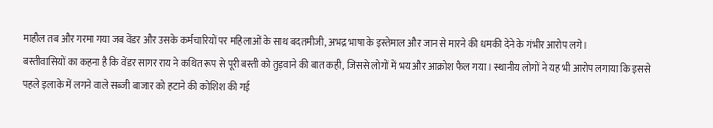माहौल तब और गरमा गया जब वेंडर और उसके कर्मचारियों पर महिलाओं के साथ बदतमीजी, अभद्र भाषा के इस्तेमाल और जान से मारने की धमकी देने के गंभीर आरोप लगे।
बस्तीवासियों का कहना है कि वेंडर सागर राय ने कथित रूप से पूरी बस्ती को तुड़वाने की बात कही, जिससे लोगों में भय और आक्रोश फैल गया। स्थानीय लोगों ने यह भी आरोप लगाया कि इससे पहले इलाके में लगने वाले सब्जी बाजार को हटाने की कोशिश की गई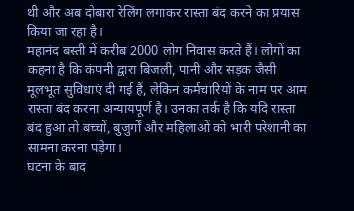थी और अब दोबारा रेलिंग लगाकर रास्ता बंद करने का प्रयास किया जा रहा है।
महानंद बस्ती में करीब 2000 लोग निवास करते हैं। लोगों का कहना है कि कंपनी द्वारा बिजली, पानी और सड़क जैसी मूलभूत सुविधाएं दी गई हैं, लेकिन कर्मचारियों के नाम पर आम रास्ता बंद करना अन्यायपूर्ण है। उनका तर्क है कि यदि रास्ता बंद हुआ तो बच्चों, बुजुर्गों और महिलाओं को भारी परेशानी का सामना करना पड़ेगा।
घटना के बाद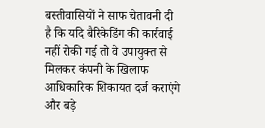बस्तीवासियों ने साफ चेतावनी दी है कि यदि बैरिकेडिंग की कार्रवाई नहीं रोकी गई तो वे उपायुक्त से मिलकर कंपनी के खिलाफ आधिकारिक शिकायत दर्ज कराएंगे और बड़े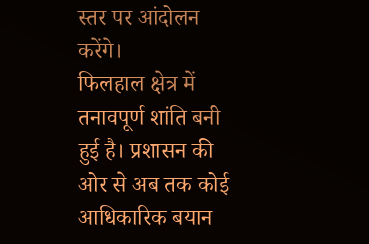स्तर पर आंदोलन करेंगे।
फिलहाल क्षेत्र में तनावपूर्ण शांति बनी हुई है। प्रशासन की ओर से अब तक कोई आधिकारिक बयान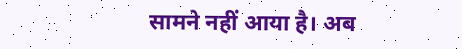सामने नहीं आया है। अब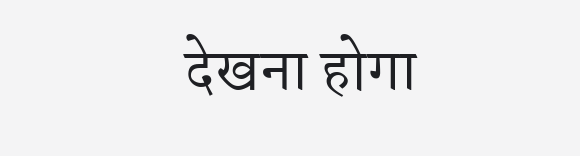देखना होगा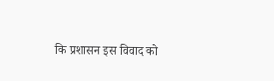कि प्रशासन इस विवाद को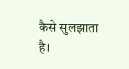कैसे सुलझाता है।